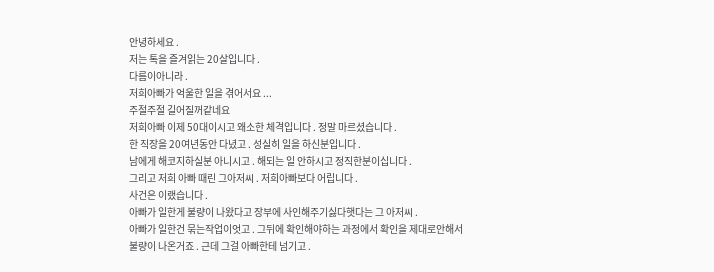안녕하세요 .
저는 톡을 즐겨읽는 20살입니다 .
다름이아니라 .
저희아빠가 억울한 일을 겪어서요 ...
주절주절 길어질꺼같네요
저희아빠 이제 50대이시고 왜소한 체격입니다 . 정말 마르셨습니다 .
한 직장을 20여년동안 다녔고 . 성실히 일을 하신분입니다 .
남에게 해코지하실분 아니시고 . 해되는 일 안하시고 정직한분이십니다 .
그리고 저희 아빠 때린 그아저씨 . 저희아빠보다 어립니다 .
사건은 이랬습니다 .
아빠가 일한게 불량이 나왔다고 장부에 사인해주기싫다햇다는 그 아저씨 .
아빠가 일한건 묶는작업이엇고 . 그뒤에 확인해야하는 과정에서 확인을 제대로안해서
불량이 나온거죠 . 근데 그걸 아빠한테 넘기고 .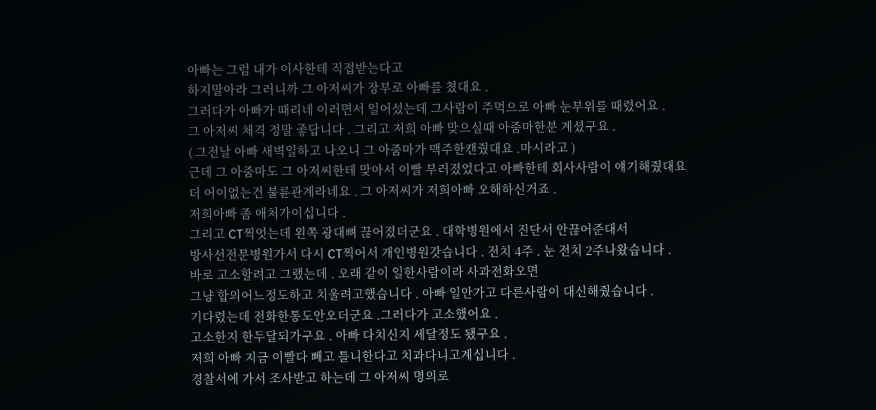아빠는 그럼 내가 이사한테 직접받는다고
하지말아라 그러니까 그 아저씨가 장부로 아빠를 쳤대요 .
그러다가 아빠가 때리네 이러면서 일어섰는데 그사람이 주먹으로 아빠 눈부위를 때렸어요 .
그 아저씨 체격 정말 좋답니다 . 그리고 저희 아빠 맞으실때 아줌마한분 계셨구요 .
( 그전날 아빠 새벽일하고 나오니 그 아줌마가 맥주한캔줬대요 .마시라고 )
근데 그 아줌마도 그 아저씨한테 맞아서 이빨 부러졌었다고 아빠한테 회사사람이 얘기해줬대요
더 어이없는건 불륜관계라네요 . 그 아저씨가 저희아빠 오해하신거죠 .
저희아빠 좀 애처가이십니다 .
그리고 CT찍엇는데 왼쪽 광대뼈 끊어졌더군요 . 대학병원에서 진단서 안끊어준대서
방사선전문병원가서 다시 CT찍어서 개인병원갓습니다 . 전치 4주 . 눈 전치 2주나왔습니다 .
바로 고소할려고 그랬는데 . 오래 같이 일한사람이라 사과전화오면
그냥 합의어느정도하고 치울려고했습니다 . 아빠 일안가고 다른사람이 대신해줬습니다 .
기다렸는데 전화한통도안오더군요 .그러다가 고소했어요 .
고소한지 한두달되가구요 . 아빠 다치신지 세달정도 됐구요 .
저희 아빠 지금 이빨다 빼고 틀니한다고 치과다니고계십니다 .
경찰서에 가서 조사받고 하는데 그 아저씨 명의로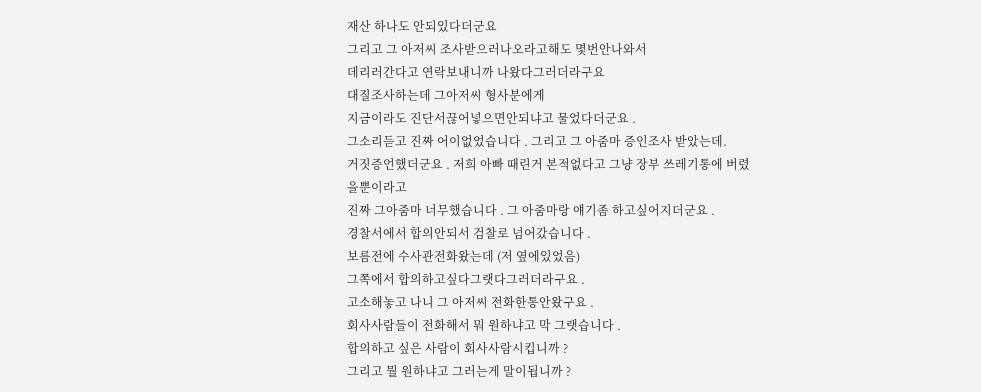재산 하나도 안되있다더군요
그리고 그 아저씨 조사받으러나오라고해도 몇번안나와서
데리러간다고 연락보내니까 나왔다그러더라구요
대질조사하는데 그아저씨 형사분에게
지금이라도 진단서끊어넣으면안되냐고 물었다더군요 .
그소리듣고 진짜 어이없었습니다 . 그리고 그 아줌마 증인조사 받았는데.
거짓증언했더군요 . 저희 아빠 때린거 본적없다고 그냥 장부 쓰레기통에 버렸을뿐이라고
진짜 그아줌마 너무했습니다 . 그 아줌마랑 얘기좀 하고싶어지더군요 .
경찰서에서 합의안되서 검찰로 넘어갔습니다 .
보름전에 수사관전화왔는데 (저 옆에있었음)
그쪽에서 합의하고싶다그랫다그러더라구요 .
고소해놓고 나니 그 아저씨 전화한통안왔구요 .
회사사람들이 전화해서 뭐 원하냐고 막 그랫습니다 .
합의하고 싶은 사람이 회사사람시킵니까 ?
그리고 뭘 원하냐고 그러는게 말이됩니까 ?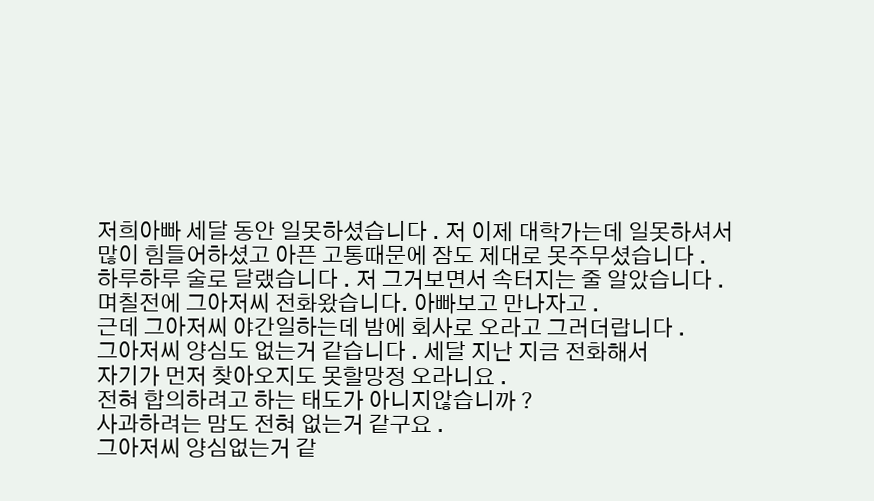저희아빠 세달 동안 일못하셨습니다 . 저 이제 대학가는데 일못하셔서
많이 힘들어하셨고 아픈 고통때문에 잠도 제대로 못주무셨습니다 .
하루하루 술로 달랬습니다 . 저 그거보면서 속터지는 줄 알았습니다 .
며칠전에 그아저씨 전화왔습니다. 아빠보고 만나자고 .
근데 그아저씨 야간일하는데 밤에 회사로 오라고 그러더랍니다 .
그아저씨 양심도 없는거 같습니다 . 세달 지난 지금 전화해서
자기가 먼저 찾아오지도 못할망정 오라니요 .
전혀 합의하려고 하는 태도가 아니지않습니까 ?
사과하려는 맘도 전혀 없는거 같구요 .
그아저씨 양심없는거 같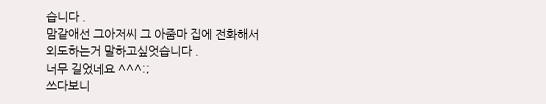습니다 .
맘같애선 그아저씨 그 아줌마 집에 전화해서
외도하는거 말하고싶엇습니다 .
너무 길었네요 ^^^:;
쓰다보니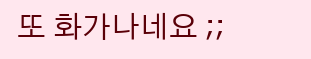또 화가나네요 ;;